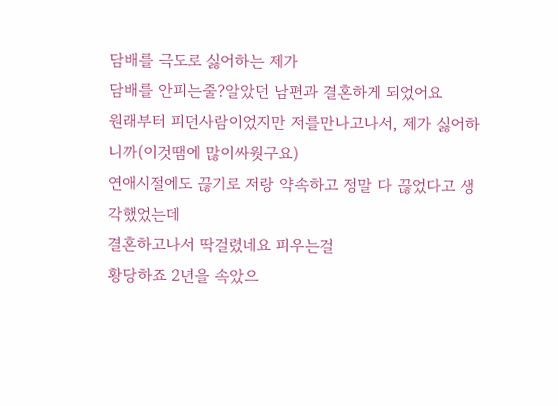담배를 극도로 싫어하는 제가
담배를 안피는줄?알았던 남편과 결혼하게 되었어요
원래부터 피던사람이었지만 저를만나고나서, 제가 싫어하니까(이것땜에 많이싸웟구요)
연애시절에도 끊기로 저랑 약속하고 정말 다 끊었다고 생각했었는데
결혼하고나서 딱걸렸네요 피우는걸
황당하죠 2년을 속았으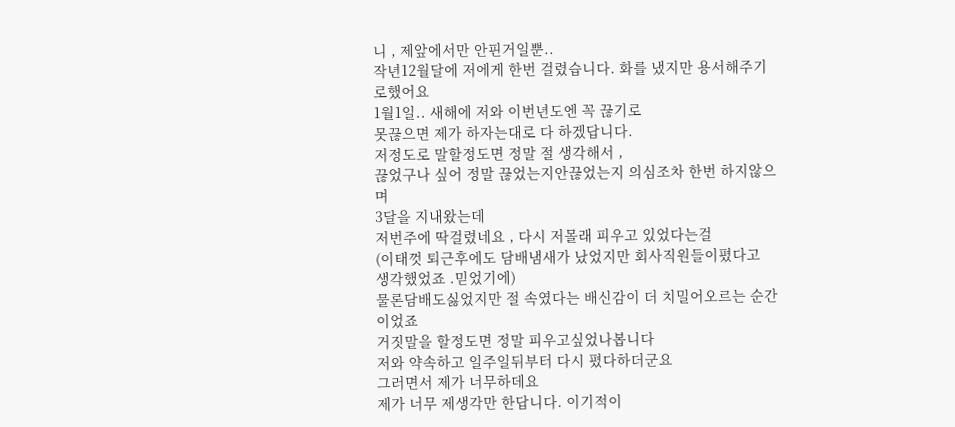니 , 제앞에서만 안핀거일뿐..
작년12월달에 저에게 한번 걸렸습니다. 화를 냈지만 용서해주기로했어요
1월1일.. 새해에 저와 이번년도엔 꼭 끊기로
못끊으면 제가 하자는대로 다 하겠답니다.
저정도로 말할정도면 정말 절 생각해서 ,
끊었구나 싶어 정말 끊었는지안끊었는지 의심조차 한번 하지않으며
3달을 지내왔는데
저번주에 딱걸렸네요 , 다시 저몰래 피우고 있었다는걸
(이태껏 퇴근후에도 담배냄새가 났었지만 회사직원들이폈다고 생각했었죠 .믿었기에)
물론담배도싫었지만 절 속였다는 배신감이 더 치밀어오르는 순간이었죠
거짓말을 할정도면 정말 피우고싶었나봅니다
저와 약속하고 일주일뒤부터 다시 폈다하더군요
그러면서 제가 너무하데요
제가 너무 제생각만 한답니다. 이기적이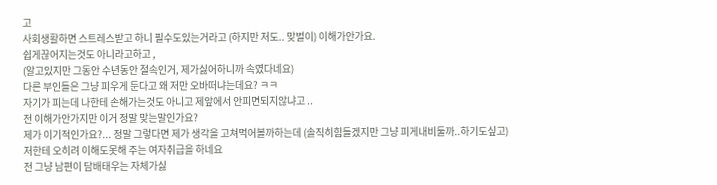고
사회생활하면 스트레스받고 하니 필수도있는거라고 (하지만 저도.. 맞벌이) 이해가안가요.
쉽게끊어지는것도 아니라고하고 ,
(알고있지만 그동안 수년동안 절속인거, 제가싫어하니까 속였다네요)
다른 부인들은 그냥 피우게 둔다고 왜 저만 오바떠냐는데요? ㅋㅋ
자기가 피는데 나한테 손해가는것도 아니고 제앞에서 안피면되지않냐고 ..
전 이해가안가지만 이거 정말 맞는말인가요?
제가 이기적인가요?... 정말 그렇다면 제가 생각을 고쳐먹어볼까하는데 (솔직히힘들겠지만 그냥 피게내비둘까..하기도싶고)
저한테 오히려 이해도못해 주는 여자취급을 하네요
전 그냥 남편이 담배태우는 자체가싫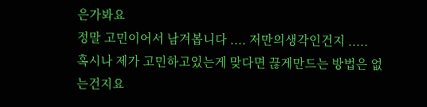은가봐요
정말 고민이어서 남겨봅니다 .... 저만의생각인건지 .....
혹시나 제가 고민하고있는게 맞다면 끊게만드는 방법은 없는건지요